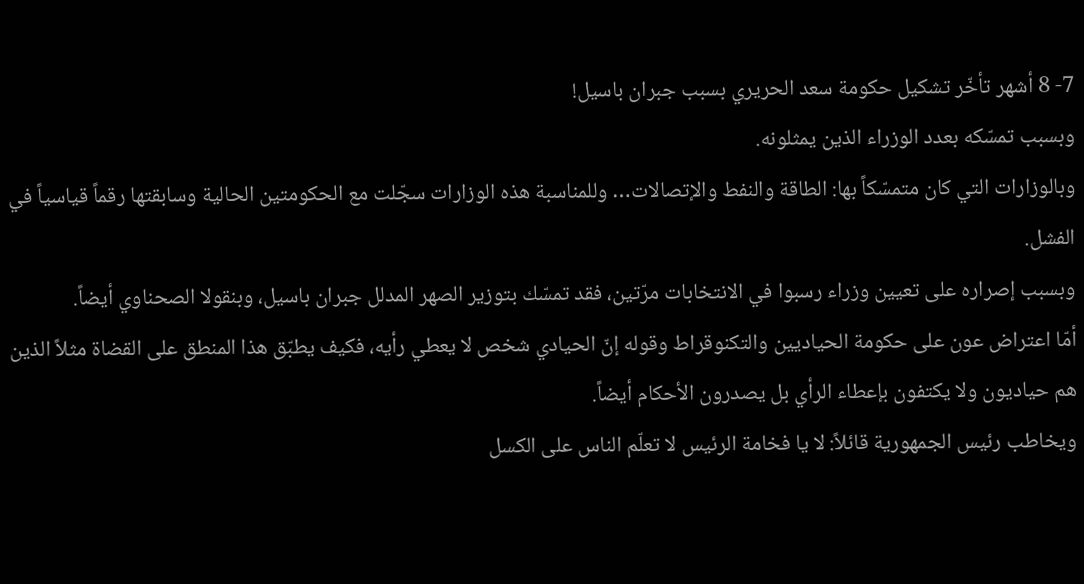7- 8 أشهر تأخّر تشكيل حكومة سعد الحريري بسبب جبران باسيل!
وبسبب تمسّكه بعدد الوزراء الذين يمثلونه.
وبالوزارات التي كان متمسّكاً بها: الطاقة والنفط والإتصالات… وللمناسبة هذه الوزارات سجّلت مع الحكومتين الحالية وسابقتها رقماً قياسياً في الفشل.
وبسبب إصراره على تعيين وزراء رسبوا في الانتخابات مرّتين، فقد تمسّك بتوزير الصهر المدلل جبران باسيل، وبنقولا الصحناوي أيضاً.
أمّا اعتراض عون على حكومة الحياديين والتكنوقراط وقوله إنّ الحيادي شخص لا يعطي رأيه، فكيف يطبّق هذا المنطق على القضاة مثلاً الذين هم حياديون ولا يكتفون بإعطاء الرأي بل يصدرون الأحكام أيضاً.
ويخاطب رئيس الجمهورية قائلاً: لا يا فخامة الرئيس لا تعلّم الناس على الكسل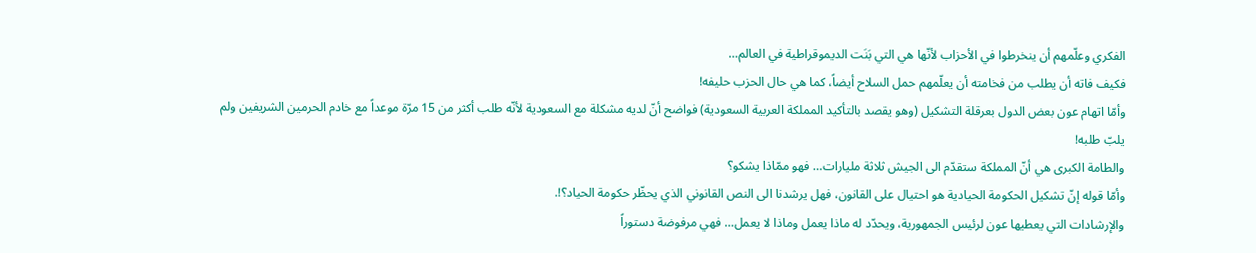الفكري وعلّمهم أن ينخرطوا في الأحزاب لأنّها هي التي بَنَت الديموقراطية في العالم…
فكيف فاته أن يطلب من فخامته أن يعلّمهم حمل السلاح أيضاً، كما هي حال الحزب حليفه!
وأمّا اتهام عون بعض الدول بعرقلة التشكيل (وهو يقصد بالتأكيد المملكة العربية السعودية) فواضح أنّ لديه مشكلة مع السعودية لأنّه طلب أكثر من 15 مرّة موعداً مع خادم الحرمين الشريفين ولم يلبّ طلبه!
والطامة الكبرى هي أنّ المملكة ستقدّم الى الجيش ثلاثة مليارات… فهو ممّاذا يشكو؟
وأمّا قوله إنّ تشكيل الحكومة الحيادية هو احتيال على القانون، فهل يرشدنا الى النص القانوني الذي يحظّر حكومة الحياد؟!.
والإرشادات التي يعطيها عون لرئيس الجمهورية، ويحدّد له ماذا يعمل وماذا لا يعمل… فهي مرفوضة دستوراً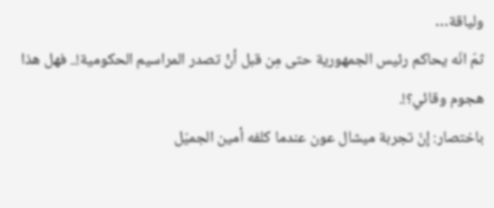ولياقة…
ثمّ انّه يحاكم رئيس الجمهورية حتى مِن قبل أنْ تصدر المراسيم الحكومية!.. فهل هذا هجوم وقائي؟!.
باختصار: إنّ تجربة ميشال عون عندما كلفه أمين الجميّل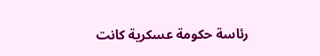رئاسة حكومة عسكرية كانت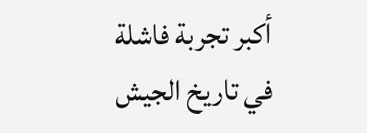أكبر تجربة فاشلة في تاريخ الجيش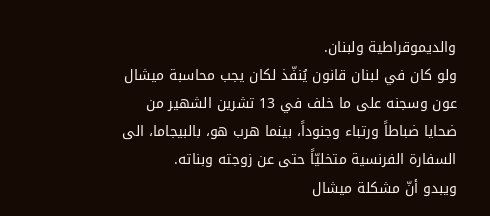والديموقراطية ولبنان.
ولو كان في لبنان قانون يُنفّذ لكان يجب محاسبة ميشال عون وسجنه على ما خلف في 13 تشرين الشهير من ضحايا ضباطاً ورتباء وجنوداً، بينما هرب هو، بالبيجاما، الى السفارة الفرنسية متخليّاً حتى عن زوجته وبناته.
ويبدو أنّ مشكلة ميشال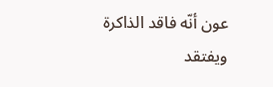عون أنّه فاقد الذاكرة ويفتقد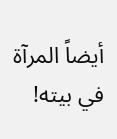أيضاً المرآة في بيته!